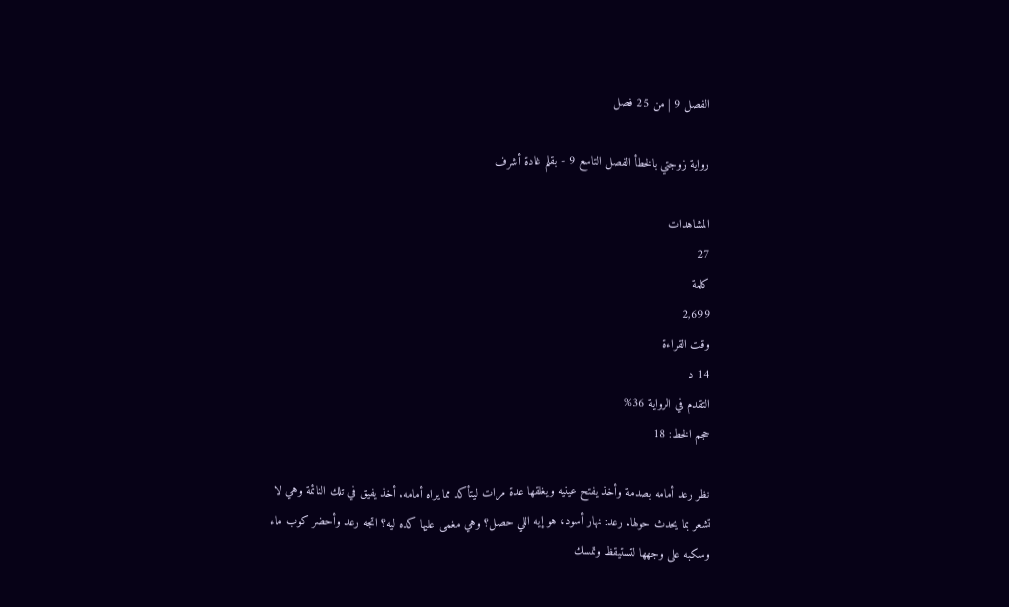الفصل 9 | من 25 فصل

رواية زوجتي بالخطأ الفصل التاسع 9 - بقلم غادة أشرف

المشاهدات
27
كلمة
2,699
وقت القراءة
14 د
التقدم في الرواية 36%
حجم الخط: 18

نظر رعد أمامه بصدمة وأخذ يفتح عينيه ويغلقها عدة مرات ليتأكد مما يراه أمامه. أخذ يفيق في تلك النائمة وهي لا تشعر بما يحدث حولها. رعد: نهار أسود، هو إيه اللي حصل؟ وهي مغمى عليها كده ليه؟ اتجه رعد وأحضر كوب ماء وسكبه على وجهها لتستيقظ وتمسك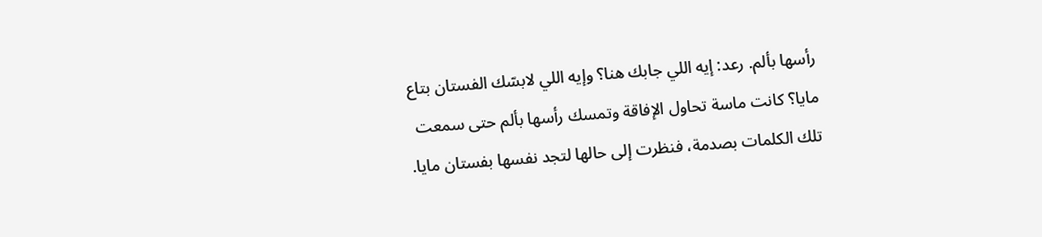رأسها بألم. رعد: إيه اللي جابك هنا؟ وإيه اللي لابسّك الفستان بتاع مايا؟ كانت ماسة تحاول الإفاقة وتمسك رأسها بألم حتى سمعت تلك الكلمات بصدمة، فنظرت إلى حالها لتجد نفسها بفستان مايا.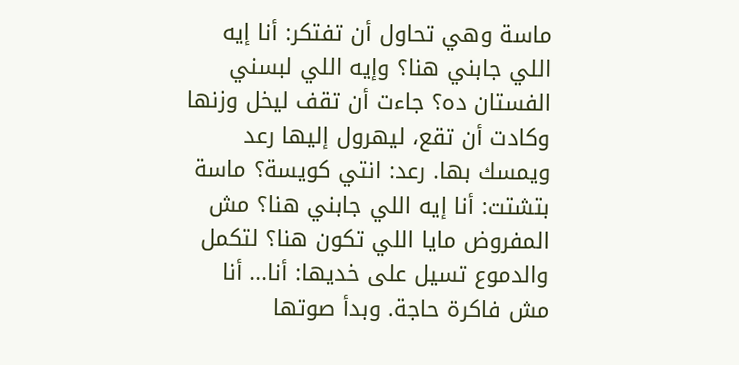ماسة وهي تحاول أن تفتكر: أنا إيه اللي جابني هنا؟ وإيه اللي لبسني الفستان ده؟ جاءت أن تقف ليخل وزنها وكادت أن تقع، ليهرول إليها رعد ويمسك بها. رعد: انتي كويسة؟ ماسة بتشتت: أنا إيه اللي جابني هنا؟ مش المفروض مايا اللي تكون هنا؟ لتكمل والدموع تسيل على خديها: أنا... أنا مش فاكرة حاجة. وبدأ صوتها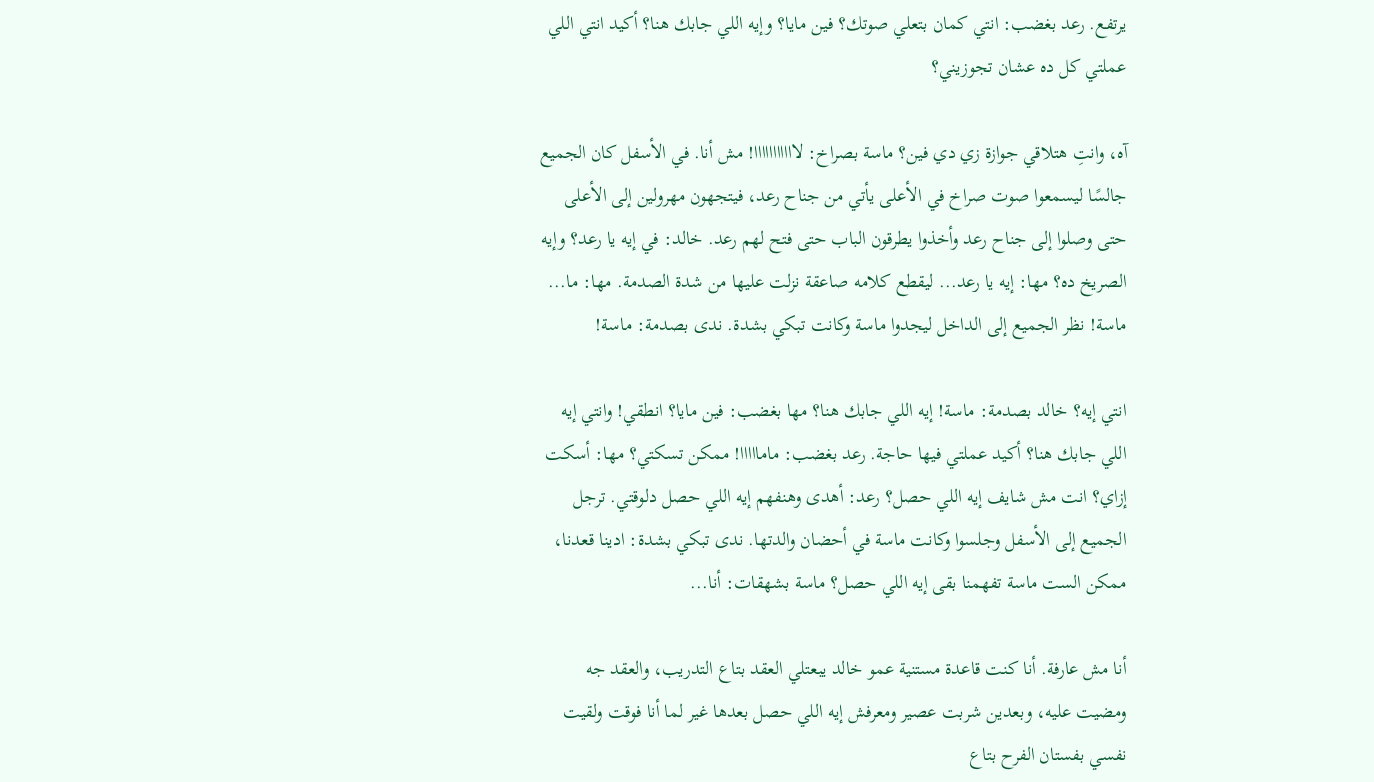يرتفع. رعد بغضب: انتي كمان بتعلي صوتك؟ فين مايا؟ وإيه اللي جابك هنا؟ أكيد انتي اللي عملتي كل ده عشان تجوزيني؟

آه، وانتِ هتلاقي جوازة زي دي فين؟ ماسة بصراخ: لااااااااااا! مش أنا. في الأسفل كان الجميع جالسًا ليسمعوا صوت صراخ في الأعلى يأتي من جناح رعد، فيتجهون مهرولين إلى الأعلى حتى وصلوا إلى جناح رعد وأخذوا يطرقون الباب حتى فتح لهم رعد. خالد: في إيه يا رعد؟ وإيه الصريخ ده؟ مها: إيه يا رعد... ليقطع كلامه صاعقة نزلت عليها من شدة الصدمة. مها: ما... ماسة! نظر الجميع إلى الداخل ليجدوا ماسة وكانت تبكي بشدة. ندى بصدمة: ماسة!

انتي إيه؟ خالد بصدمة: ماسة! إيه اللي جابك هنا؟ مها بغضب: فين مايا؟ انطقي! وانتي إيه اللي جابك هنا؟ أكيد عملتي فيها حاجة. رعد بغضب: مامااااا! ممكن تسكتي؟ مها: أسكت إزاي؟ انت مش شايف إيه اللي حصل؟ رعد: أهدى وهنفهم إيه اللي حصل دلوقتي. ترجل الجميع إلى الأسفل وجلسوا وكانت ماسة في أحضان والدتها. ندى تبكي بشدة: ادينا قعدنا، ممكن الست ماسة تفهمنا بقى إيه اللي حصل؟ ماسة بشهقات: أنا...

أنا مش عارفة. أنا كنت قاعدة مستنية عمو خالد يبعتلي العقد بتاع التدريب، والعقد جه ومضيت عليه، وبعدين شربت عصير ومعرفش إيه اللي حصل بعدها غير لما أنا فوقت ولقيت نفسي بفستان الفرح بتاع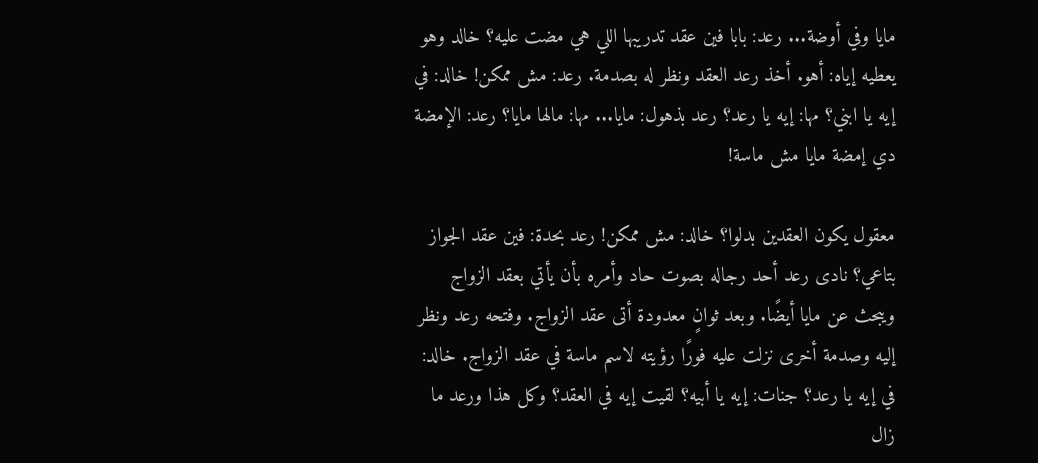مايا وفي أوضة... رعد: بابا فين عقد تدريبها اللي هي مضت عليه؟ خالد وهو يعطيه إياه: أهو. أخذ رعد العقد ونظر له بصدمة. رعد: مش ممكن! خالد: في إيه يا ابني؟ مها: إيه يا رعد؟ رعد بذهول: مايا... مها: مالها مايا؟ رعد: الإمضة دي إمضة مايا مش ماسة!

معقول يكون العقدين بدلوا؟ خالد: مش ممكن! رعد بحدة: فين عقد الجواز بتاعي؟ نادى رعد أحد رجاله بصوت حاد وأمره بأن يأتي بعقد الزواج ويبحث عن مايا أيضًا. وبعد ثوانٍ معدودة أتى عقد الزواج. وفتحه رعد ونظر إليه وصدمة أخرى نزلت عليه فورًا رؤيته لاسم ماسة في عقد الزواج. خالد: في إيه يا رعد؟ جنات: إيه يا أبيه؟ لقيت إيه في العقد؟ وكل هذا ورعد ما زال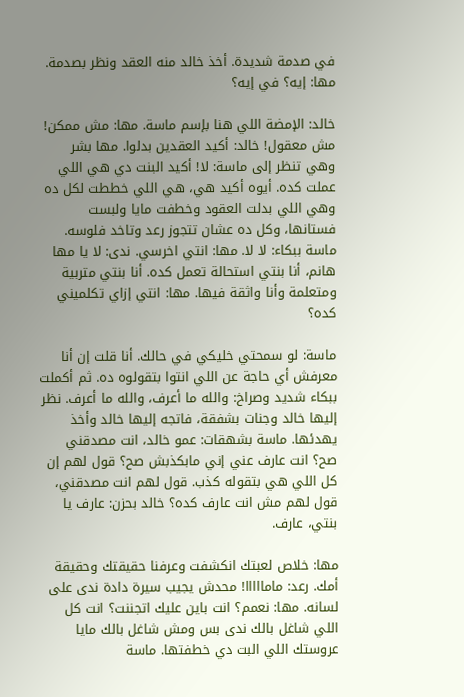في صدمة شديدة. أخذ خالد منه العقد ونظر بصدمة. مها: إيه؟ في إيه؟

خالد: الإمضة اللي هنا بإسم ماسة. مها: مش ممكن! مش معقول! خالد: أكيد العقدين بدلوا. مها بشر وهي تنظر إلى ماسة: لا! أكيد البنت دي هي اللي عملت كده. أيوه أكيد هي، هي اللي خططت لكل ده وهي اللي بدلت العقود وخطفت مايا ولبست فستانها، وكل ده عشان تتجوز رعد وتاخد فلوسه. ماسة ببكاء: لا لا. مها: انتي اخرسي. ندى: لا يا مها هانم، أنا بنتي استحالة تعمل كده. أنا بنتي متربية ومتعلمة وأنا واثقة فيها. مها: انتي إزاي تكلميني كده؟

ماسة: لو سمحتي خليكي في حالك. أنا قلت إن أنا معرفش أي حاجة عن اللي انتوا بتقولوه ده. ثم أكملت ببكاء شديد وصراخ: والله ما أعرف، والله ما أعرف. نظر إليها خالد وجنات بشفقة، فاتجه إليها خالد وأخذ يهدئها. ماسة بشهقات: عمو خالد، انت مصدقني صح؟ انت عارف عني إني مابكذبش صح؟ قول لهم إن كل اللي هي بتقوله كذب. قول لهم انت مصدقني، قول لهم مش انت عارف كده؟ خالد بحزن: عارف يا بنتي، عارف.

مها: خلاص لعبتك انكشفت وعرفنا حقيقتك وحقيقة أمك. رعد: مامااااا! محدش يجيب سيرة دادة ندى على لسانه. مها: نعمم؟ انت باين عليك اتجننت؟ انت كل اللي شاغل بالك ندى بس ومش شاغل بالك مايا عروستك اللي البت دي خطفتها. ماسة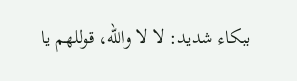ببكاء شديد: لا لا والله، قوللهم يا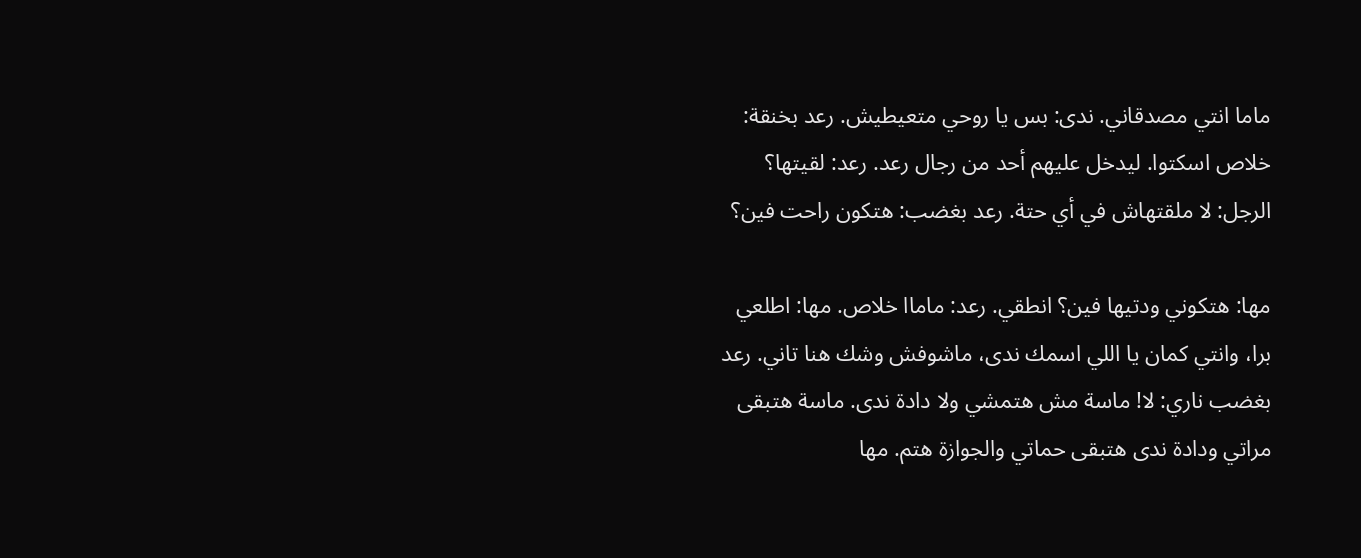ماما انتي مصدقاني. ندى: بس يا روحي متعيطيش. رعد بخنقة: خلاص اسكتوا. ليدخل عليهم أحد من رجال رعد. رعد: لقيتها؟ الرجل: لا ملقتهاش في أي حتة. رعد بغضب: هتكون راحت فين؟

مها: هتكوني ودتيها فين؟ انطقي. رعد: ماماا خلاص. مها: اطلعي برا، وانتي كمان يا اللي اسمك ندى، ماشوفش وشك هنا تاني. رعد بغضب ناري: لا! ماسة مش هتمشي ولا دادة ندى. ماسة هتبقى مراتي ودادة ندى هتبقى حماتي والجوازة هتم. مها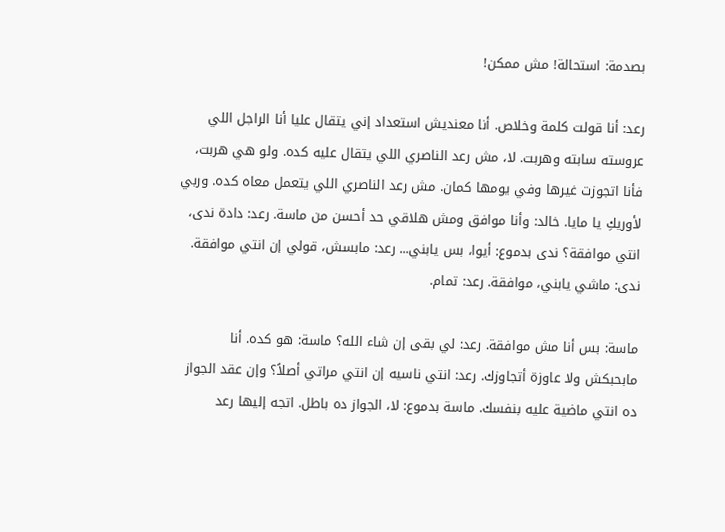بصدمة: استحالة! مش ممكن!

رعد: أنا قولت كلمة وخلاص. أنا معنديش استعداد إني يتقال عليا أنا الراجل اللي عروسته سابته وهربت. لا، مش رعد الناصري اللي يتقال عليه كده. ولو هي هربت، فأنا اتجوزت غيرها وفي يومها كمان. مش رعد الناصري اللي يتعمل معاه كده. وربي لأوريكِ يا مايا. خالد: وأنا موافق ومش هلاقي حد أحسن من ماسة. رعد: دادة ندى، انتي موافقة؟ ندى بدموع: أيوا، بس يابني... رعد: مابسش، قولي إن انتي موافقة. ندى: ماشي يابني، موافقة. رعد: تمام.

ماسة: بس أنا مش موافقة. رعد: لي بقى إن شاء الله؟ ماسة: هو كده. أنا مابحبكش ولا عاوزة أتجاوزك. رعد: انتي ناسيه إن انتي مراتي أصلاً؟ وإن عقد الجواز ده انتي ماضية عليه بنفسك. ماسة بدموع: لا، الجواز ده باطل. اتجه إليها رعد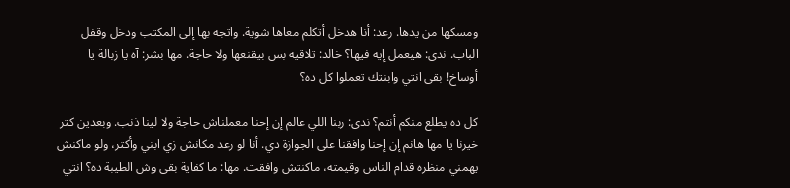ومسكها من يدها. رعد: أنا هدخل أتكلم معاها شوية. واتجه بها إلى المكتب ودخل وقفل الباب. ندى: هيعمل إيه فيها؟ خالد: تلاقيه بس بيقنعها ولا حاجة. مها بشر: آه يا زبالة يا أوساخ! بقى انتي وابنتك تعملوا كل ده؟

كل ده يطلع منكم أنتم؟ ندى: ربنا اللي عالم إن إحنا معملناش حاجة ولا لينا ذنب. وبعدين كتر خيرنا يا مها هانم إن إحنا وافقنا على الجوازة دي. أنا لو رعد مكانش زي ابني وأكتر، ولو ماكنش يهمني منظره قدام الناس وقيمته، ماكنتش وافقت. مها: ما كفاية بقى وش الطيبة ده؟ انتي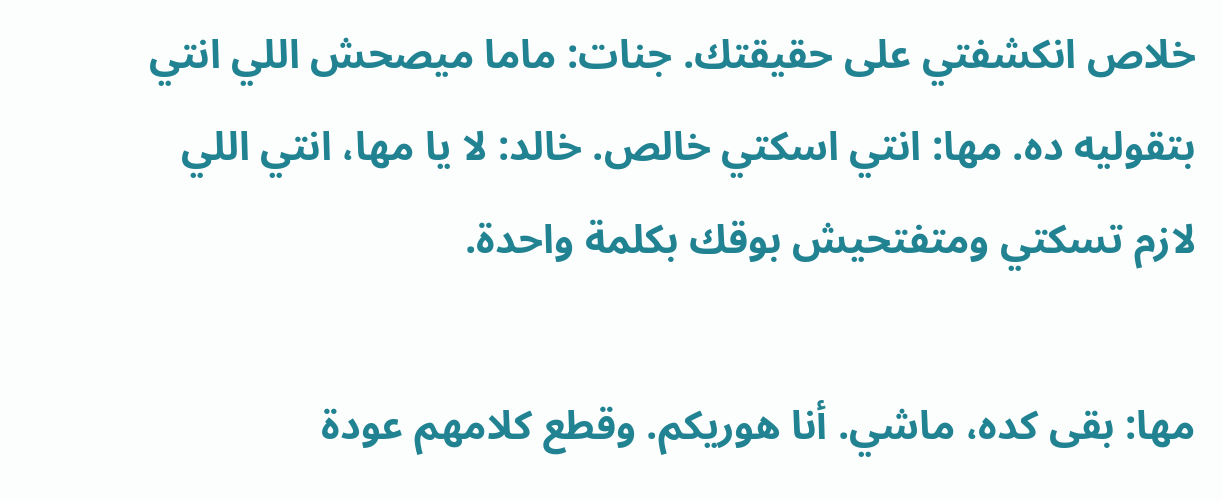خلاص انكشفتي على حقيقتك. جنات: ماما ميصحش اللي انتي بتقوليه ده. مها: انتي اسكتي خالص. خالد: لا يا مها، انتي اللي لازم تسكتي ومتفتحيش بوقك بكلمة واحدة.

مها: بقى كده، ماشي. أنا هوريكم. وقطع كلامهم عودة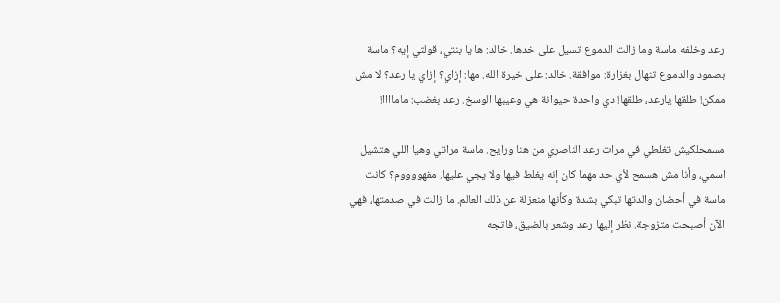رعد وخلفه ماسة وما زالت الدموع تسيل على خدها. خالد: ها يا بنتي، قولتي إيه؟ ماسة بصمود والدموع تنهال بغزارة: موافقة. خالد: على خيرة الله. مها: إزاي؟ إزاي يا رعد؟ لا مش ممكن! طلقها يارعد، طلقها! دي واحدة حيوانة هي وعيبها الوسخ. رعد بغضب: ماماااا!

مسمحلكيش تغلطي في مرات رعد الناصري من هنا ورايح. ماسة مراتي وهيا اللي هتشيل اسمي، وأنا مش هسمح لأي حد مهما كان إنه يغلط فيها ولا يجي عليها. مفهووووم؟ كانت ماسة في أحضان والدتها تبكي بشدة وكأنها منعزلة عن ذلك العالم. ما زالت في صدمتها، فهي الآن أصبحت متزوجة. نظر إليها رعد وشعر بالضيق، فاتجه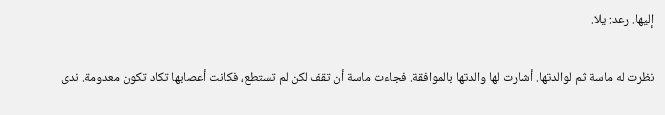إليها. رعد: يلا.

نظرت له ماسة ثم لوالدتها. أشارت لها والدتها بالموافقة. فجاءت ماسة أن تقف لكن لم تستطع، فكانت أعصابها تكاد تكون معدومة. ندى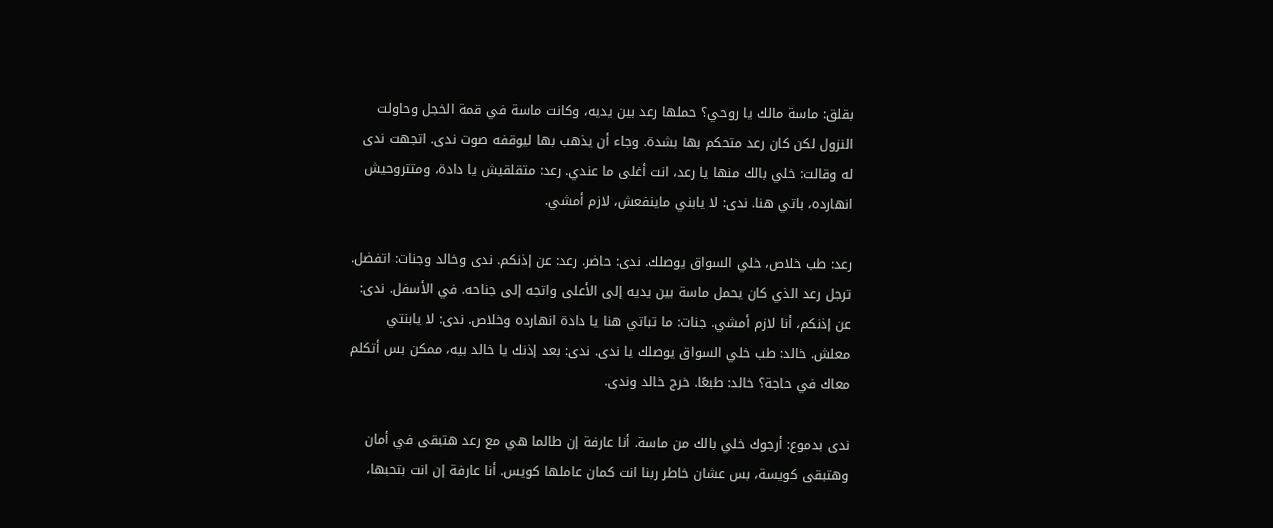بقلق: ماسة مالك يا روحي؟ حملها رعد بين يديه، وكانت ماسة في قمة الخجل وحاولت النزول لكن كان رعد متحكم بها بشدة. وجاء أن يذهب بها ليوقفه صوت ندى. اتجهت ندى له وقالت: خلي بالك منها يا رعد، انت أغلى ما عندي. رعد: متقلقيش يا دادة، ومتتروحيش انهارده، باتي هنا. ندى: لا يابني ماينفعش، لازم أمشي.

رعد: طب خلاص، خلي السواق يوصلك. ندى: حاضر. رعد: عن إذنكم. ندى وخالد وجنات: اتفضل. ترجل رعد الذي كان يحمل ماسة بين يديه إلى الأعلى واتجه إلى جناحه. في الأسفل. ندى: عن إذنكم، أنا لازم أمشي. جنات: ما تباتي هنا يا دادة انهارده وخلاص. ندى: لا يابنتي معلش. خالد: طب خلي السواق يوصلك يا ندى. ندى: بعد إذنك يا خالد بيه، ممكن بس أتكلم معاك في حاجة؟ خالد: طبعًا. خرج خالد وندى.

ندى بدموع: أرجوك خلي بالك من ماسة. أنا عارفة إن طالما هي مع رعد هتبقى في أمان وهتبقى كويسة، بس عشان خاطر ربنا انت كمان عاملها كويس. أنا عارفة إن انت بتحبها،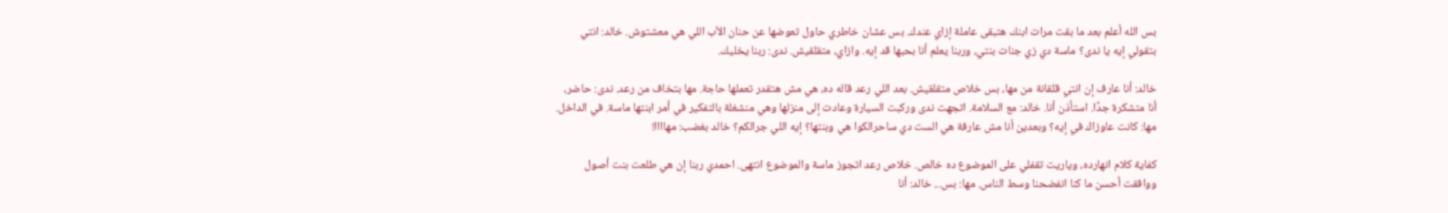بس الله أعلم بعد ما بقت مرات ابنك هتبقى عاملة إزاي عندك. بس عشان خاطري حاول تعوضها عن حنان الأب اللي هي معشتوش. خالد: انتي بتقولي إيه يا ندى؟ ماسة دي زي جنات بنتي، وربنا يعلم أنا بحبها قد إيه. وازاي، متقلقيش. ندى: ربنا يخليك.

خالد: أنا عارف إن انتي قلقانة من مها، بس خلاص متقلقيش. بعد اللي رعد قاله ده، هي مش هتقدر تعملها حاجة. مها بتخاف من رعد. ندى: حاضر، أنا متشكرة جدًا. استأذن أنا. خالد: مع السلامة. اتجهت ندى وركبت السيارة وعادت إلى منزلها وهي منشغلة بالتفكير في أمر ابنتها ماسة. في الداخل. مها: كانت عاوزاك في إيه؟ وبعدين أنا مش عارفة هي الست دي ساحرالكوا هي وبنتها؟ إيه اللي جرالكم؟ خالد بغضب: مهاااا!

كفاية كلام انهارده، وياريت تقفلي على الموضوع ده خالص. خلاص رعد اتجوز ماسة والموضوع انتهى. احمدي ربنا إن هي طلعت بنت أصول ووافقت أحسن ما كنا انفضحنا وسط الناس. مها: بس... خالد: أنا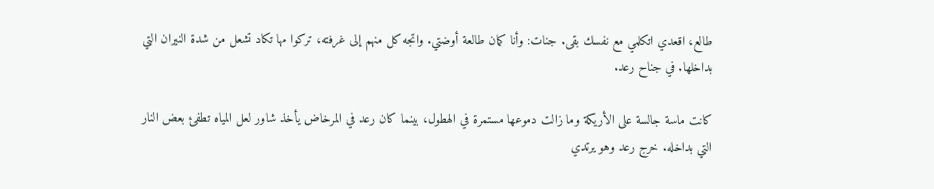طالع، اقعدي اتكلمي مع نفسك بقى. جنات: وأنا كمان طالعة أوضتي. واتجه كل منهم إلى غرفته، تركوا مها تكاد تشعل من شدة النيران التي بداخلها. في جناح رعد.

كانت ماسة جالسة على الأريكة وما زالت دموعها مستمرة في الهطول، بينما كان رعد في المرخاض يأخذ شاور لعل المياه تطفئ بعض النار التي بداخله. خرج رعد وهو يرتدي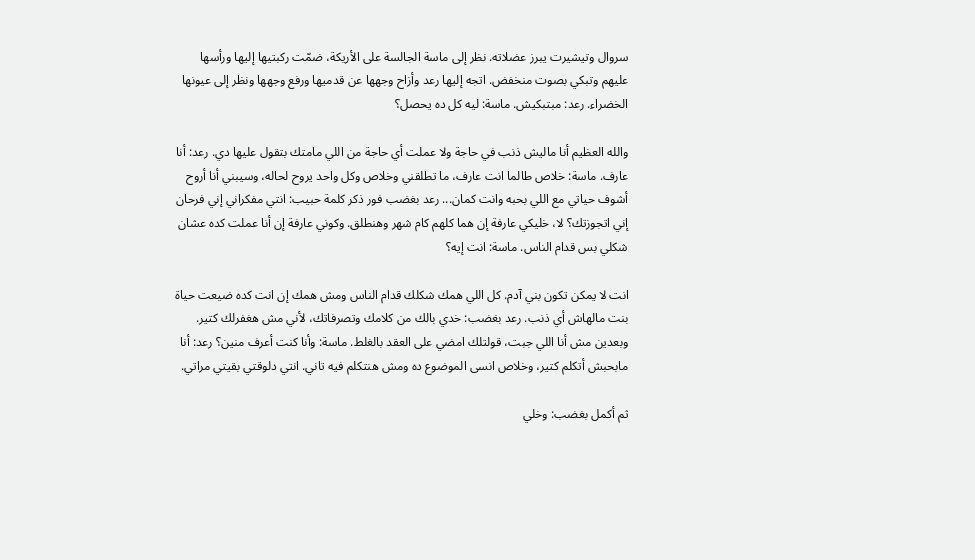سروال وتيشيرت يبرز عضلاته. نظر إلى ماسة الجالسة على الأريكة، ضمّت ركبتيها إليها ورأسها عليهم وتبكي بصوت منخفض. اتجه إليها رعد وأزاح وجهها عن قدميها ورفع وجهها ونظر إلى عيونها الخضراء. رعد: مبتبكيش. ماسة: ليه كل ده يحصل؟

والله العظيم أنا ماليش ذنب في حاجة ولا عملت أي حاجة من اللي مامتك بتقول عليها دي. رعد: أنا عارف. ماسة: خلاص طالما انت عارف، ما تطلقني وخلاص وكل واحد يروح لحاله، وسيبني أنا أروح أشوف حياتي مع اللي بحبه وانت كمان... رعد بغضب فور ذكر كلمة حبيب: انتي مفكراني إني فرحان إني اتجوزتك؟ لا، خليكي عارفة إن هما كلهم كام شهر وهنطلق. وكوني عارفة إن أنا عملت كده عشان شكلي بس قدام الناس. ماسة: انت إيه؟

انت لا يمكن تكون بني آدم. كل اللي همك شكلك قدام الناس ومش همك إن انت كده ضيعت حياة بنت مالهاش أي ذنب. رعد بغضب: خدي بالك من كلامك وتصرفاتك، لأني مش هغفرلك كتير. وبعدين مش أنا اللي جبت، قولتلك امضي على العقد بالغلط. ماسة: وأنا كنت أعرف منين؟ رعد: أنا مابحبش أتكلم كتير، وخلاص انسى الموضوع ده ومش هنتكلم فيه تاني. انتي دلوقتي بقيتي مراتي.

ثم أكمل بغضب: وخلي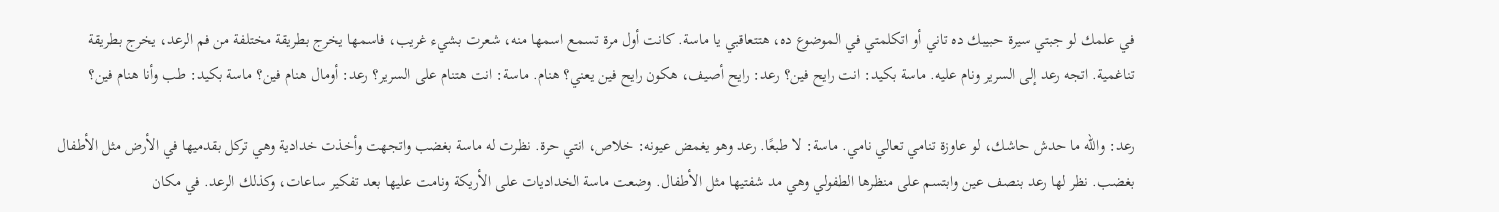في علمك لو جبتي سيرة حبيبك ده تاني أو اتكلمتي في الموضوع ده، هتتعاقبي يا ماسة. كانت أول مرة تسمع اسمها منه، شعرت بشيء غريب، فاسمها يخرج بطريقة مختلفة من فم الرعد، يخرج بطريقة تناغمية. اتجه رعد إلى السرير ونام عليه. ماسة بكيد: انت رايح فين؟ رعد: رايح أصيف، هكون رايح فين يعني؟ هنام. ماسة: انت هتنام على السرير؟ رعد: أومال هنام فين؟ ماسة بكيد: طب وأنا هنام فين؟

رعد: والله ما حدش حاشك، لو عاوزة تنامي تعالي نامي. ماسة: لا طبعًا. رعد وهو يغمض عيونه: خلاص، انتي حرة. نظرت له ماسة بغضب واتجهت وأخذت خدادية وهي تركل بقدميها في الأرض مثل الأطفال بغضب. نظر لها رعد بنصف عين وابتسم على منظرها الطفولي وهي مد شفتيها مثل الأطفال. وضعت ماسة الخداديات على الأريكة ونامت عليها بعد تفكير ساعات، وكذلك الرعد. في مكان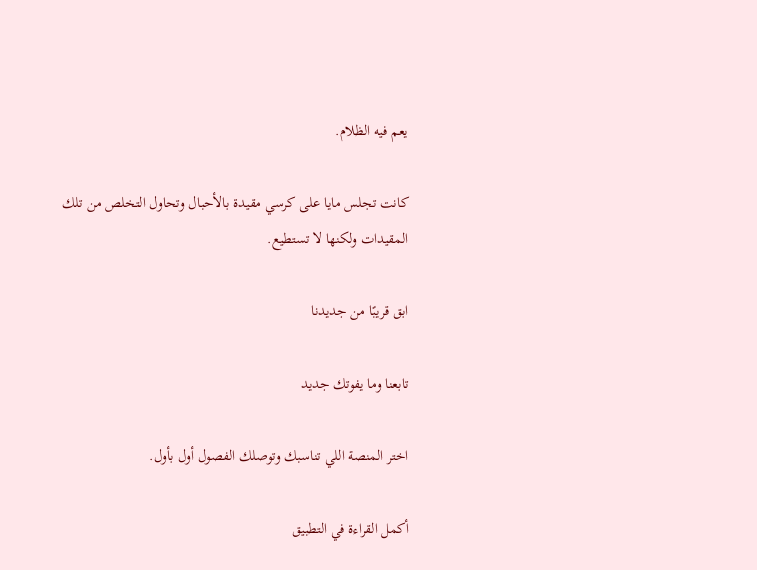يعم فيه الظلام.

كانت تجلس مايا على كرسي مقيدة بالأحبال وتحاول التخلص من تلك المقيدات ولكنها لا تستطيع.

ابق قريبًا من جديدنا

تابعنا وما يفوتك جديد

اختر المنصة اللي تناسبك وتوصلك الفصول أول بأول.

أكمل القراءة في التطبيق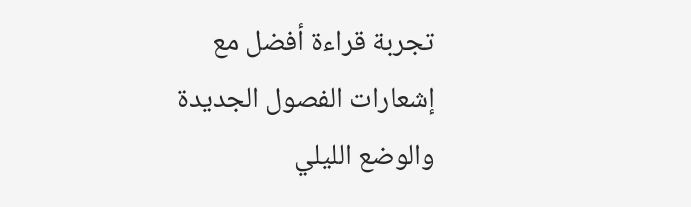تجربة قراءة أفضل مع إشعارات الفصول الجديدة والوضع الليلي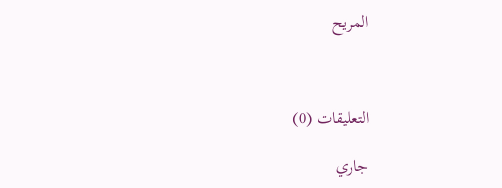المريح



التعليقات (0)

جاري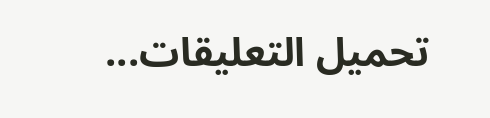تحميل التعليقات...